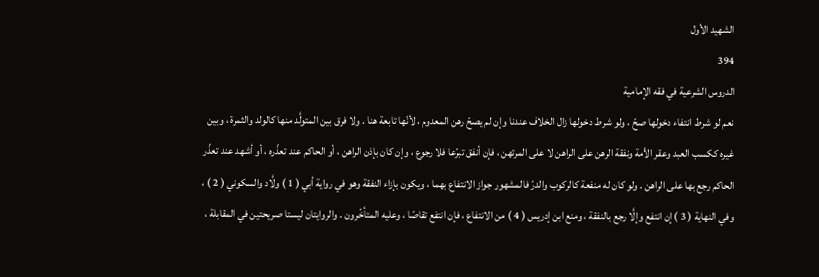الشهيد الأول
394
الدروس الشرعية في فقه الإمامية
نعم لو شرط انتفاء دخولها صحّ ، ولو شرط دخولها زال الخلاف عندنا وإن لم يصحّ رهن المعدوم ، لأنّها تابعة هنا . ولا فرق بين المتولَّد منها كالولد والثمرة ، وبين غيره ككسب العبد وعقر الأمة ونفقة الرهن على الراهن لا على المرتهن ، فإن أنفق تبرّعا فلا رجوع ، وإن كان بإذن الراهن ، أو الحاكم عند تعذّره ، أو أشهد عند تعذّر الحاكم رجع بها على الراهن . ولو كان له منفعة كالركوب والدرّ فالمشهور جواز الانتفاع بهما ، ويكون بإزاء النفقة وهو في رواية أبي ( 1 ) ولَّاد والسكوني ( 2 ) ، وفي النهاية ( 3 ) إن انتفع وإلَّا رجع بالنفقة ، ومنع ابن إدريس ( 4 ) من الانتفاع ، فإن انتفع تقاصّا ، وعليه المتأخّرون . والروايتان ليستا صريحتين في المقابلة ،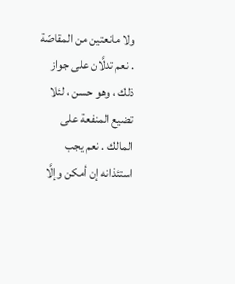ولا مانعتين من المقاصّة . نعم تدلَّان على جواز ذلك ، وهو حسن ، لئلا تضيع المنفعة على المالك . نعم يجب استئذانه إن أمكن وإلَّا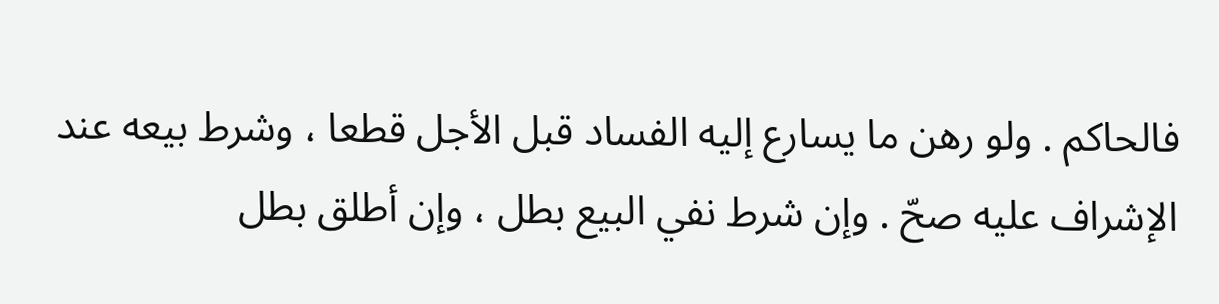فالحاكم . ولو رهن ما يسارع إليه الفساد قبل الأجل قطعا ، وشرط بيعه عند الإشراف عليه صحّ . وإن شرط نفي البيع بطل ، وإن أطلق بطل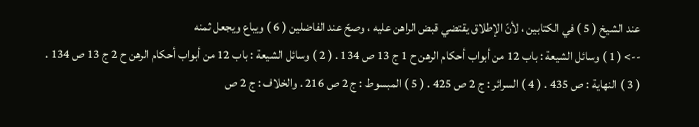عند الشيخ ( 5 ) في الكتابين ، لأنّ الإطلاق يقتضي قبض الراهن عليه ، وصحّ عند الفاضلين ( 6 ) ويباع ويجعل ثمنه
--> ( 1 ) وسائل الشيعة : باب 12 من أبواب أحكام الرهن ح 1 ج 13 ص 134 . ( 2 ) وسائل الشيعة : باب 12 من أبواب أحكام الرهن ح 2 ج 13 ص 134 . ( 3 ) النهاية : ص 435 . ( 4 ) السرائر : ج 2 ص 425 . ( 5 ) المبسوط : ج 2 ص 216 . والخلاف : ج 2 ص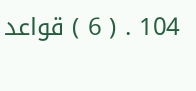104 . ( 6 ) قواعد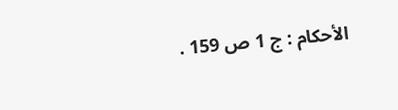الأحكام : ج 1 ص 159 .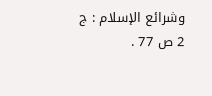وشرائع الإسلام : ج 2 ص 77 .